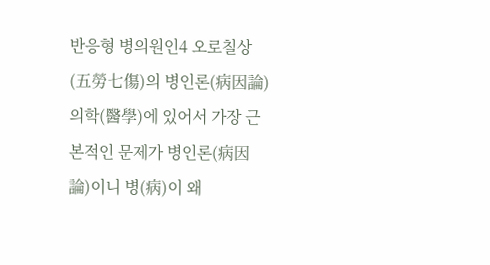반응형 병의원인4 오로칠상(五勞七傷)의 병인론(病因論) 의학(醫學)에 있어서 가장 근본적인 문제가 병인론(病因論)이니 병(病)이 왜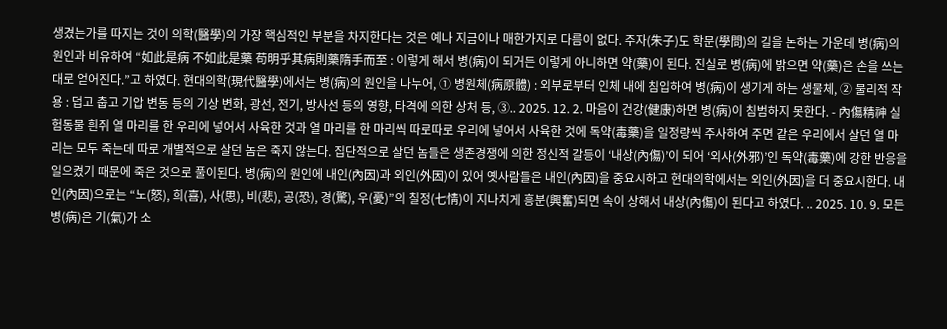생겼는가를 따지는 것이 의학(醫學)의 가장 핵심적인 부분을 차지한다는 것은 예나 지금이나 매한가지로 다름이 없다. 주자(朱子)도 학문(學問)의 길을 논하는 가운데 병(病)의 원인과 비유하여 “如此是病 不如此是藥 苟明乎其病則藥隋手而至 : 이렇게 해서 병(病)이 되거든 이렇게 아니하면 약(藥)이 된다. 진실로 병(病)에 밝으면 약(藥)은 손을 쓰는 대로 얻어진다.”고 하였다. 현대의학(現代醫學)에서는 병(病)의 원인을 나누어, ① 병원체(病原體) : 외부로부터 인체 내에 침입하여 병(病)이 생기게 하는 생물체, ② 물리적 작용 : 덥고 춥고 기압 변동 등의 기상 변화, 광선, 전기, 방사선 등의 영향, 타격에 의한 상처 등, ③.. 2025. 12. 2. 마음이 건강(健康)하면 병(病)이 침범하지 못한다. - 內傷精神 실험동물 흰쥐 열 마리를 한 우리에 넣어서 사육한 것과 열 마리를 한 마리씩 따로따로 우리에 넣어서 사육한 것에 독약(毒藥)을 일정량씩 주사하여 주면 같은 우리에서 살던 열 마리는 모두 죽는데 따로 개별적으로 살던 놈은 죽지 않는다. 집단적으로 살던 놈들은 생존경쟁에 의한 정신적 갈등이 ‘내상(內傷)’이 되어 ‘외사(外邪)’인 독약(毒藥)에 강한 반응을 일으켰기 때문에 죽은 것으로 풀이된다. 병(病)의 원인에 내인(內因)과 외인(外因)이 있어 옛사람들은 내인(內因)을 중요시하고 현대의학에서는 외인(外因)을 더 중요시한다. 내인(內因)으로는 “노(怒), 희(喜), 사(思), 비(悲), 공(恐), 경(驚), 우(憂)”의 칠정(七情)이 지나치게 흥분(興奮)되면 속이 상해서 내상(內傷)이 된다고 하였다. .. 2025. 10. 9. 모든 병(病)은 기(氣)가 소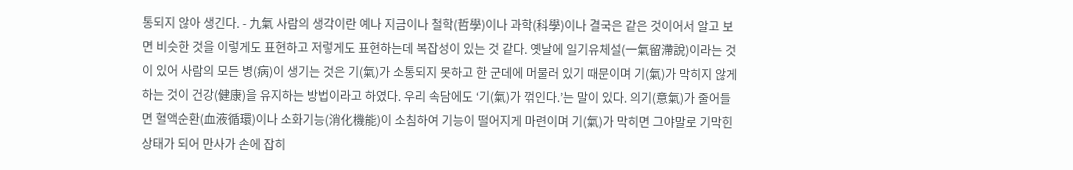통되지 않아 생긴다. - 九氣 사람의 생각이란 예나 지금이나 철학(哲學)이나 과학(科學)이나 결국은 같은 것이어서 알고 보면 비슷한 것을 이렇게도 표현하고 저렇게도 표현하는데 복잡성이 있는 것 같다. 옛날에 일기유체설(一氣留滯說)이라는 것이 있어 사람의 모든 병(病)이 생기는 것은 기(氣)가 소통되지 못하고 한 군데에 머물러 있기 때문이며 기(氣)가 막히지 않게 하는 것이 건강(健康)을 유지하는 방법이라고 하였다. 우리 속담에도 ‘기(氣)가 꺾인다.’는 말이 있다. 의기(意氣)가 줄어들면 혈액순환(血液循環)이나 소화기능(消化機能)이 소침하여 기능이 떨어지게 마련이며 기(氣)가 막히면 그야말로 기막힌 상태가 되어 만사가 손에 잡히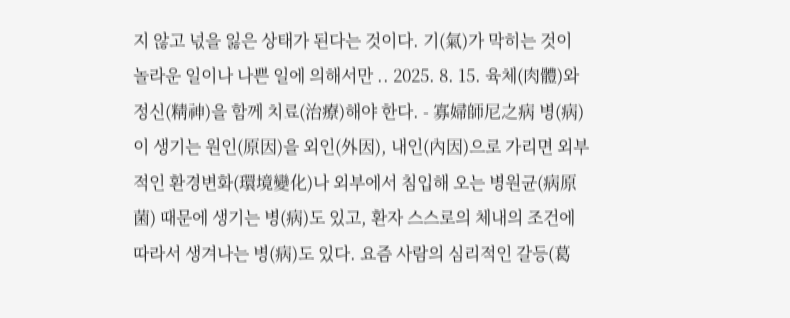지 않고 넋을 잃은 상태가 된다는 것이다. 기(氣)가 막히는 것이 놀라운 일이나 나쁜 일에 의해서만 .. 2025. 8. 15. 육체(肉體)와 정신(精神)을 함께 치료(治療)해야 한다. - 寡婦師尼之病 병(病)이 생기는 원인(原因)을 외인(外因), 내인(內因)으로 가리면 외부적인 환경변화(環境變化)나 외부에서 침입해 오는 병원균(病原菌) 때문에 생기는 병(病)도 있고, 환자 스스로의 체내의 조건에 따라서 생겨나는 병(病)도 있다. 요즘 사람의 심리적인 갈등(葛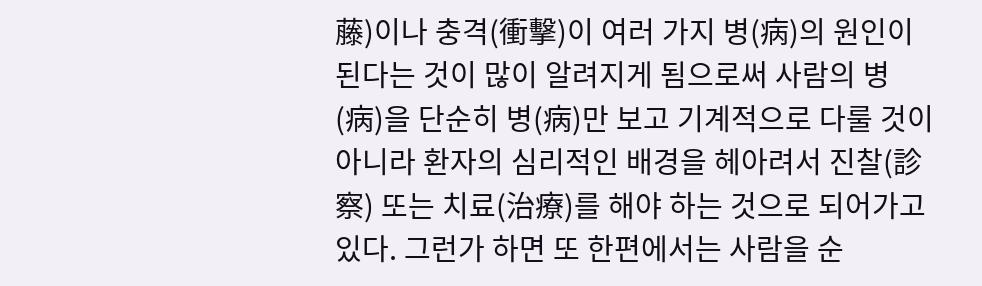藤)이나 충격(衝擊)이 여러 가지 병(病)의 원인이 된다는 것이 많이 알려지게 됨으로써 사람의 병(病)을 단순히 병(病)만 보고 기계적으로 다룰 것이 아니라 환자의 심리적인 배경을 헤아려서 진찰(診察) 또는 치료(治療)를 해야 하는 것으로 되어가고 있다. 그런가 하면 또 한편에서는 사람을 순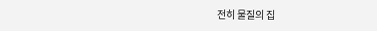전히 물질의 집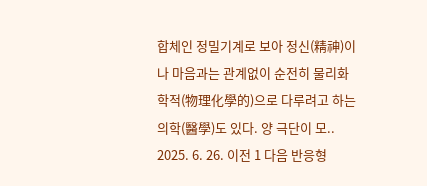합체인 정밀기계로 보아 정신(精神)이나 마음과는 관계없이 순전히 물리화학적(物理化學的)으로 다루려고 하는 의학(醫學)도 있다. 양 극단이 모.. 2025. 6. 26. 이전 1 다음 반응형